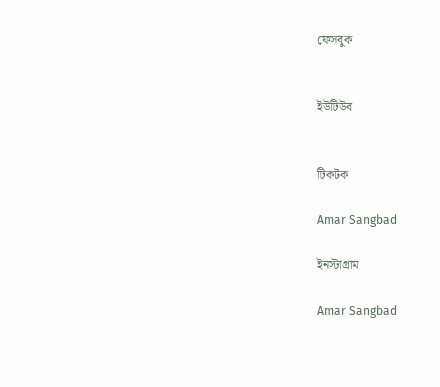ফেসবুক


ইউটিউব


টিকটক

Amar Sangbad

ইনস্টাগ্রাম

Amar Sangbad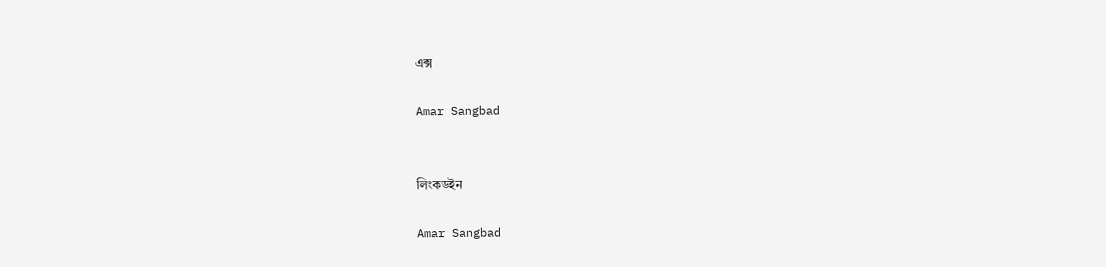এক্স

Amar Sangbad


লিংকডইন

Amar Sangbad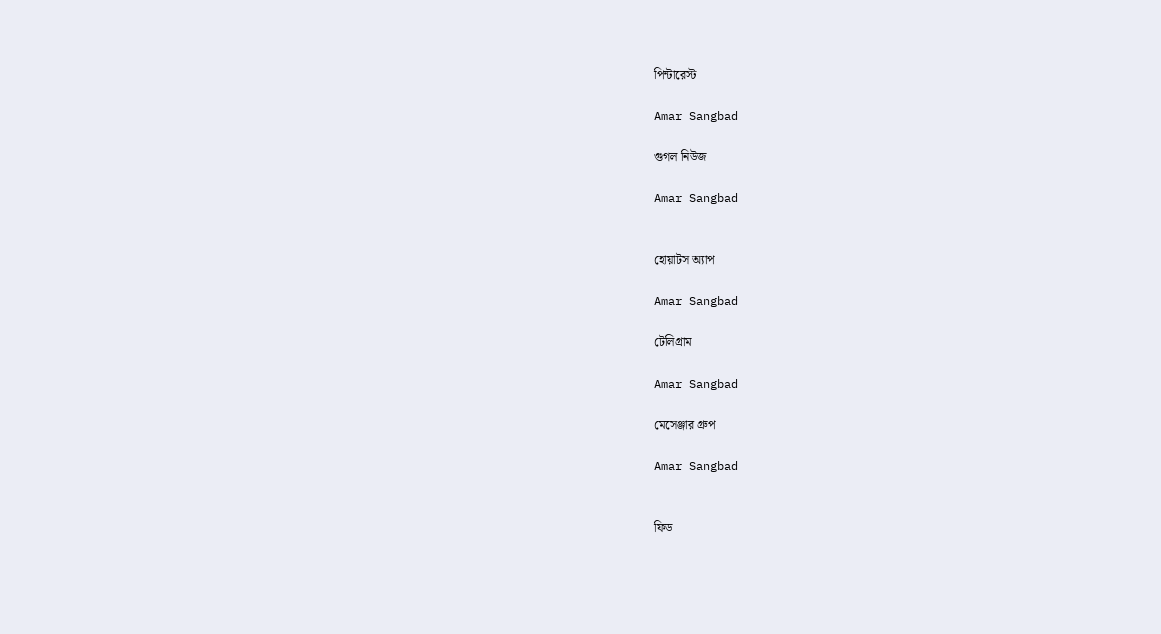পিন্টারেস্ট

Amar Sangbad

গুগল নিউজ

Amar Sangbad


হোয়াটস অ্যাপ

Amar Sangbad

টেলিগ্রাম

Amar Sangbad

মেসেঞ্জার গ্রুপ

Amar Sangbad


ফিড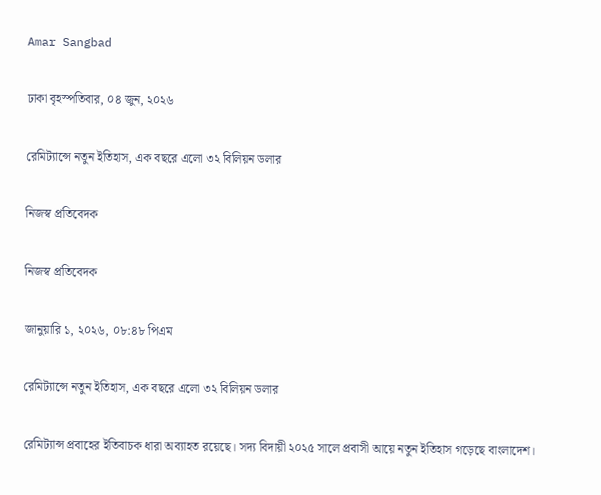Amar Sangbad

ঢাকা বৃহস্পতিবার, ০৪ জুন, ২০২৬

রেমিট্যান্সে নতুন ইতিহাস, এক বছরে এলো ৩২ বিলিয়ন ডলার

নিজস্ব প্রতিবেদক

নিজস্ব প্রতিবেদক

জানুয়ারি ১, ২০২৬, ০৮:৪৮ পিএম

রেমিট্যান্সে নতুন ইতিহাস, এক বছরে এলো ৩২ বিলিয়ন ডলার

রেমিট্যান্স প্রবাহের ইতিবাচক ধারা অব্যাহত রয়েছে। সদ্য বিদায়ী ২০২৫ সালে প্রবাসী আয়ে নতুন ইতিহাস গড়েছে বাংলাদেশ।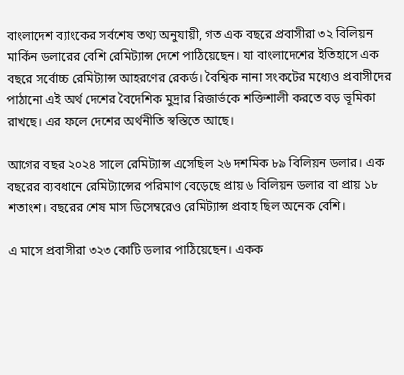বাংলাদেশ ব্যাংকের সর্বশেষ তথ্য অনুযায়ী, গত এক বছরে প্রবাসীরা ৩২ বিলিয়ন মার্কিন ডলারের বেশি রেমিট্যান্স দেশে পাঠিয়েছেন। যা বাংলাদেশের ইতিহাসে এক বছরে সর্বোচ্চ রেমিট্যান্স আহরণের রেকর্ড। বৈশ্বিক নানা সংকটের মধ্যেও প্রবাসীদের পাঠানো এই অর্থ দেশের বৈদেশিক মুদ্রার রিজার্ভকে শক্তিশালী করতে বড় ভূমিকা রাখছে। এর ফলে দেশের অর্থনীতি স্বস্তিতে আছে।

আগের বছর ২০২৪ সালে রেমিট্যান্স এসেছিল ২৬ দশমিক ৮৯ বিলিয়ন ডলার। এক বছরের ব্যবধানে রেমিট্যান্সের পরিমাণ বেড়েছে প্রায় ৬ বিলিয়ন ডলার বা প্রায় ১৮ শতাংশ। বছরের শেষ মাস ডিসেম্বরেও রেমিট্যান্স প্রবাহ ছিল অনেক বেশি।

এ মাসে প্রবাসীরা ৩২৩ কোটি ডলার পাঠিয়েছেন। একক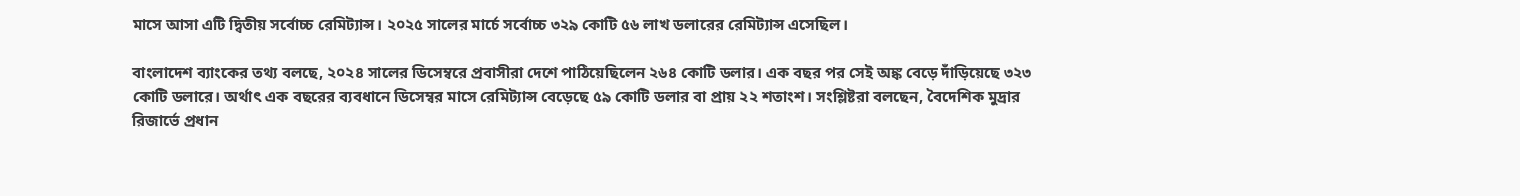মাসে আসা এটি দ্বিতীয় সর্বোচ্চ রেমিট্যান্স। ২০২৫ সালের মার্চে সর্বোচ্চ ৩২৯ কোটি ৫৬ লাখ ডলারের রেমিট্যান্স এসেছিল।

বাংলাদেশ ব্যাংকের তথ্য বলছে, ২০২৪ সালের ডিসেম্বরে প্রবাসীরা দেশে পাঠিয়েছিলেন ২৬৪ কোটি ডলার। এক বছর পর সেই অঙ্ক বেড়ে দাঁড়িয়েছে ৩২৩ কোটি ডলারে। অর্থাৎ এক বছরের ব্যবধানে ডিসেম্বর মাসে রেমিট্যান্স বেড়েছে ৫৯ কোটি ডলার বা প্রায় ২২ শতাংশ। সংশ্লিষ্টরা বলছেন, বৈদেশিক মুদ্রার রিজার্ভে প্রধান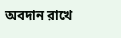অবদান রাখে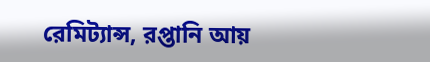রেমিট্যান্স, রপ্তানি আয়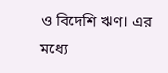ও বিদেশি ঋণ। এর মধ্যে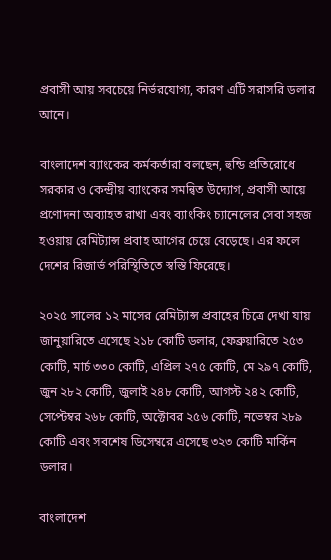প্রবাসী আয় সবচেয়ে নির্ভরযোগ্য, কারণ এটি সরাসরি ডলার আনে।

বাংলাদেশ ব্যাংকের কর্মকর্তারা বলছেন, হুন্ডি প্রতিরোধে সরকার ও কেন্দ্রীয় ব্যাংকের সমন্বিত উদ্যোগ, প্রবাসী আয়ে প্রণোদনা অব্যাহত রাখা এবং ব্যাংকিং চ্যানেলের সেবা সহজ হওয়ায় রেমিট্যান্স প্রবাহ আগের চেয়ে বেড়েছে। এর ফলে দেশের রিজার্ভ পরিস্থিতিতে স্বস্তি ফিরেছে।

২০২৫ সালের ১২ মাসের রেমিট্যান্স প্রবাহের চিত্রে দেখা যায় জানুয়ারিতে এসেছে ২১৮ কোটি ডলার, ফেব্রুয়ারিতে ২৫৩ কোটি, মার্চ ৩৩০ কোটি, এপ্রিল ২৭৫ কোটি, মে ২৯৭ কোটি, জুন ২৮২ কোটি, জুলাই ২৪৮ কোটি, আগস্ট ২৪২ কোটি, সেপ্টেম্বর ২৬৮ কোটি, অক্টোবর ২৫৬ কোটি, নভেম্বর ২৮৯ কোটি এবং সবশেষ ডিসেম্বরে এসেছে ৩২৩ কোটি মার্কিন ডলার।

বাংলাদেশ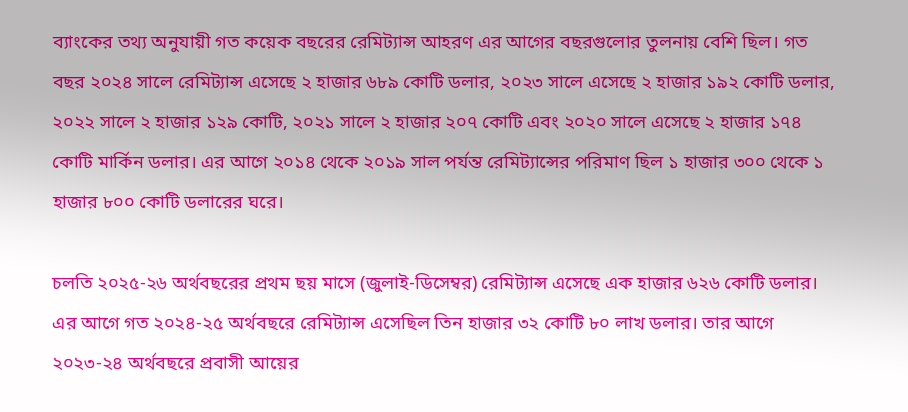ব্যাংকের তথ্য অনুযায়ী গত কয়েক বছরের রেমিট্যান্স আহরণ এর আগের বছরগুলোর তুলনায় বেশি ছিল। গত বছর ২০২৪ সালে রেমিট্যান্স এসেছে ২ হাজার ৬৮৯ কোটি ডলার, ২০২৩ সালে এসেছে ২ হাজার ১৯২ কোটি ডলার, ২০২২ সালে ২ হাজার ১২৯ কোটি, ২০২১ সালে ২ হাজার ২০৭ কোটি এবং ২০২০ সালে এসেছে ২ হাজার ১৭৪ কোটি মার্কিন ডলার। এর আগে ২০১৪ থেকে ২০১৯ সাল পর্যন্ত রেমিট্যান্সের পরিমাণ ছিল ১ হাজার ৩০০ থেকে ১ হাজার ৮০০ কোটি ডলারের ঘরে।

চলতি ২০২৫-২৬ অর্থবছরের প্রথম ছয় মাসে (জুলাই-ডিসেম্বর) রেমিট্যান্স এসেছে এক হাজার ৬২৬ কোটি ডলার। এর আগে গত ২০২৪-২৫ অর্থবছরে রেমিট্যান্স এসেছিল তিন হাজার ৩২ কোটি ৮০ লাখ ডলার। তার আগে ২০২৩-২৪ অর্থবছরে প্রবাসী আয়ের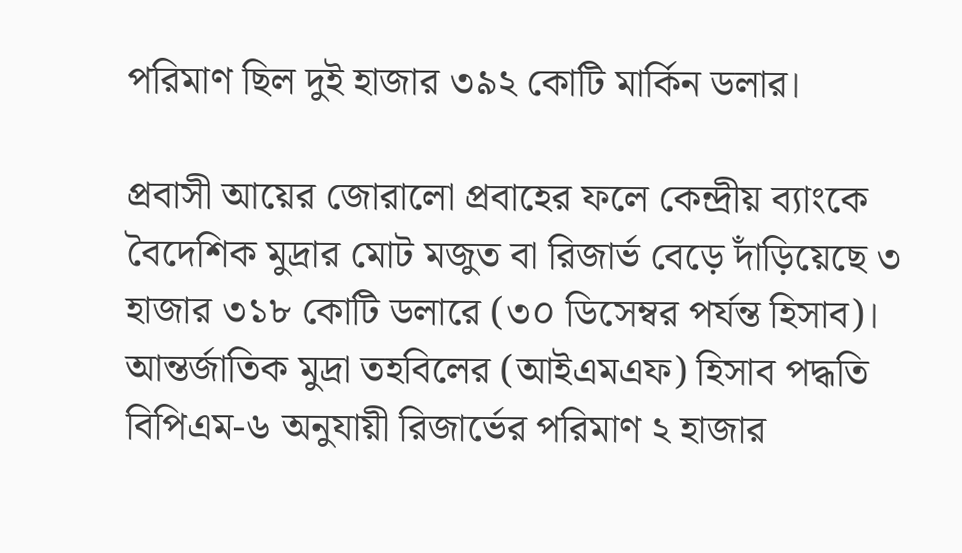পরিমাণ ছিল দুই হাজার ৩৯২ কোটি মার্কিন ডলার।

প্রবাসী আয়ের জোরালো প্রবাহের ফলে কেন্দ্রীয় ব্যাংকে বৈদেশিক মুদ্রার মোট মজুত বা রিজার্ভ বেড়ে দাঁড়িয়েছে ৩ হাজার ৩১৮ কোটি ডলারে (৩০ ডিসেম্বর পর্যন্ত হিসাব)। আন্তর্জাতিক মুদ্রা তহবিলের (আইএমএফ) হিসাব পদ্ধতি বিপিএম-৬ অনুযায়ী রিজার্ভের পরিমাণ ২ হাজার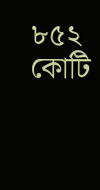৮৫২ কোটি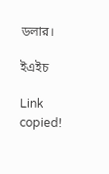ডলার।

ইএইচ

Link copied!